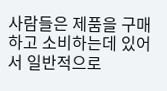사람들은 제품을 구매하고 소비하는데 있어서 일반적으로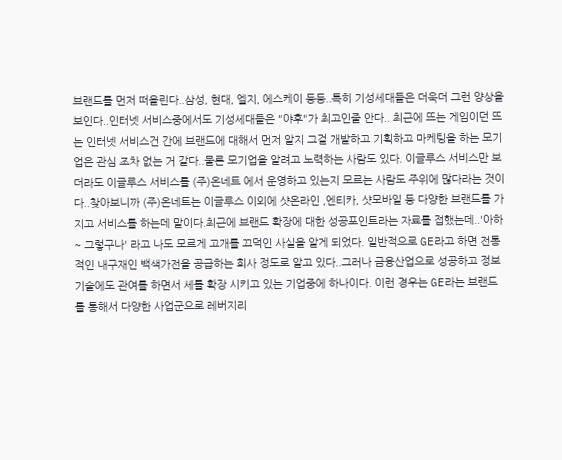브랜드를 먼저 떠올린다..삼성, 현대, 엘지, 에스케이 등등..특히 기성세대들은 더욱더 그런 양상을 보인다..인터넷 서비스중에서도 기성세대들은 "야후"가 최고인줄 안다.. 최근에 뜨는 게임이던 뜨는 인터넷 서비스건 간에 브랜드에 대해서 먼저 알지 그걸 개발하고 기획하고 마케팅을 하는 모기업은 관심 조차 없는 거 같다..물론 모기업을 알려고 노력하는 사람도 있다. 이글루스 서비스만 보더라도 이글루스 서비스를 (주)온네트 에서 운영하고 있는지 모르는 사람도 주위에 많다라는 것이다..찾아보니까 (주)온네트는 이글루스 이외에 샷온라인 ,엔티카, 샷모바일 등 다양한 브랜드를 가지고 서비스를 하는데 말이다.최근에 브랜드 확장에 대한 성공포인트라는 자료를 접했는데..'아하~ 그렇구나' 라고 나도 모르게 고개를 끄덕인 사실을 알게 되었다. 일반적으로 GE라고 하면 전통적인 내구재인 백색가전을 공급하는 회사 정도로 알고 있다..그러나 금융산업으로 성공하고 정보기술에도 관여를 하면서 세를 확장 시키고 있는 기업중에 하나이다. 이런 경우는 GE라는 브랜드를 통해서 다양한 사업군으로 레버지리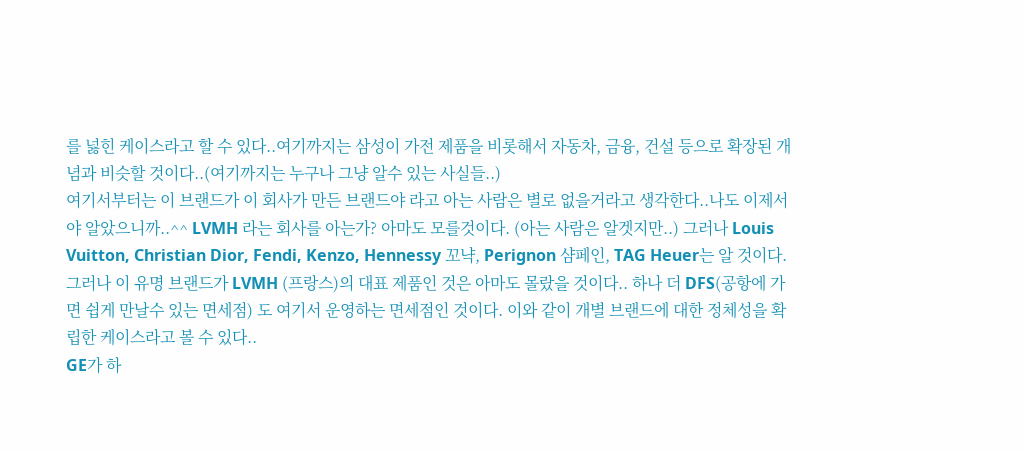를 넗힌 케이스라고 할 수 있다..여기까지는 삼성이 가전 제품을 비롯해서 자동차, 금융, 건설 등으로 확장된 개념과 비슷할 것이다..(여기까지는 누구나 그냥 알수 있는 사실들..)
여기서부터는 이 브랜드가 이 회사가 만든 브랜드야 라고 아는 사람은 별로 없을거라고 생각한다..나도 이제서야 알았으니까..^^ LVMH 라는 회사를 아는가? 아마도 모를것이다. (아는 사람은 알겟지만..) 그러나 Louis Vuitton, Christian Dior, Fendi, Kenzo, Hennessy 꼬냑, Perignon 샴페인, TAG Heuer는 알 것이다. 그러나 이 유명 브랜드가 LVMH (프랑스)의 대표 제품인 것은 아마도 몰랐을 것이다.. 하나 더 DFS(공항에 가면 쉽게 만날수 있는 면세점) 도 여기서 운영하는 면세점인 것이다. 이와 같이 개별 브랜드에 대한 정체성을 확립한 케이스라고 볼 수 있다..
GE가 하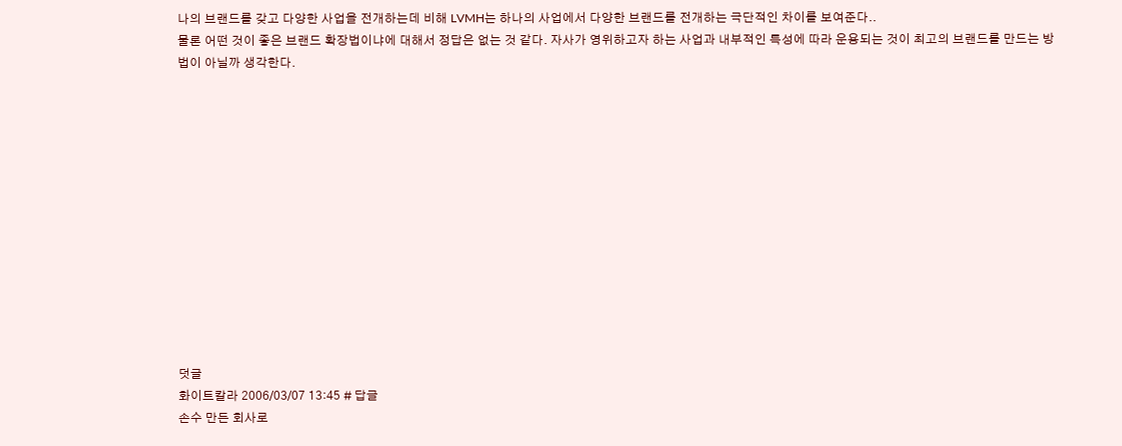나의 브랜드를 갖고 다양한 사업을 전개하는데 비해 LVMH는 하나의 사업에서 다양한 브랜드를 전개하는 극단적인 차이를 보여준다..
물론 어떤 것이 좋은 브랜드 확장법이냐에 대해서 정답은 없는 것 같다. 자사가 영위하고자 하는 사업과 내부적인 특성에 따라 운용되는 것이 최고의 브랜드를 만드는 방법이 아닐까 생각한다.













덧글
화이트칼라 2006/03/07 13:45 # 답글
손수 만든 회사로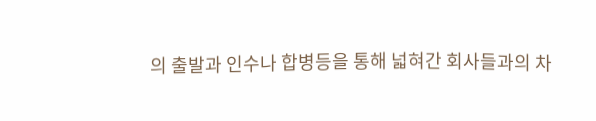의 출발과 인수나 합병등을 통해 넓혀간 회사들과의 차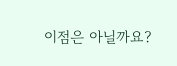이점은 아닐까요?